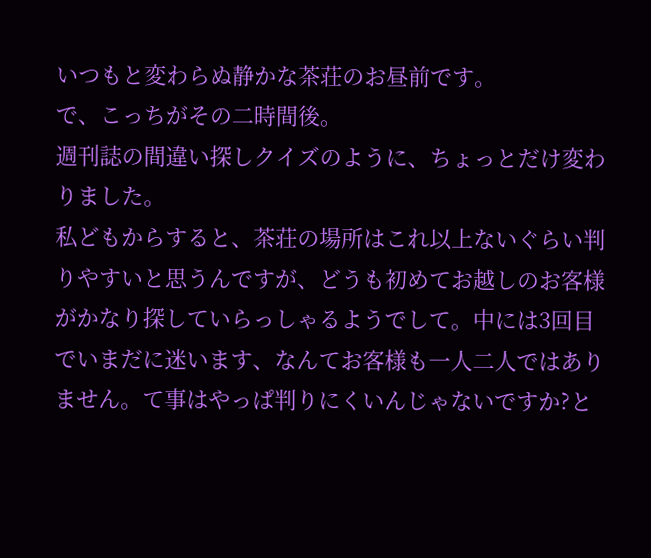いつもと変わらぬ静かな茶荘のお昼前です。
で、こっちがその二時間後。
週刊誌の間違い探しクイズのように、ちょっとだけ変わりました。
私どもからすると、茶荘の場所はこれ以上ないぐらい判りやすいと思うんですが、どうも初めてお越しのお客様がかなり探していらっしゃるようでして。中には3回目でいまだに迷います、なんてお客様も一人二人ではありません。て事はやっぱ判りにくいんじゃないですか?と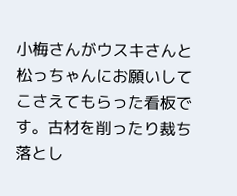小梅さんがウスキさんと松っちゃんにお願いしてこさえてもらった看板です。古材を削ったり裁ち落とし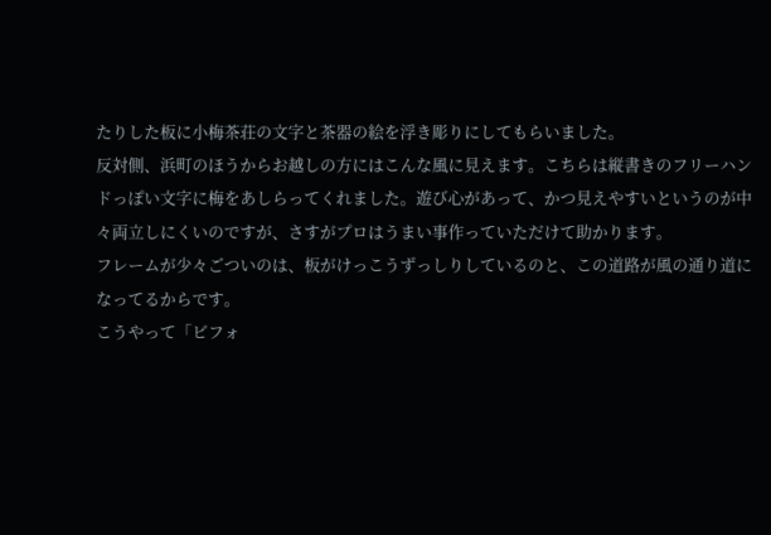たりした板に小梅茶荘の文字と茶器の絵を浮き彫りにしてもらいました。
反対側、浜町のほうからお越しの方にはこんな風に見えます。こちらは縦書きのフリーハンドっぽい文字に梅をあしらってくれました。遊び心があって、かつ見えやすいというのが中々両立しにくいのですが、さすがプロはうまい事作っていただけて助かります。
フレームが少々ごついのは、板がけっこうずっしりしているのと、この道路が風の通り道になってるからです。
こうやって「ビフォ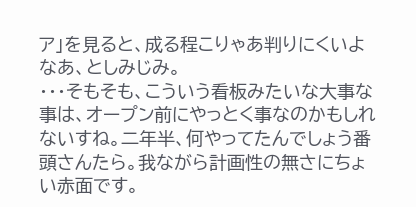ア」を見ると、成る程こりゃあ判りにくいよなあ、としみじみ。
・・・そもそも、こういう看板みたいな大事な事は、オープン前にやっとく事なのかもしれないすね。二年半、何やってたんでしょう番頭さんたら。我ながら計画性の無さにちょい赤面です。